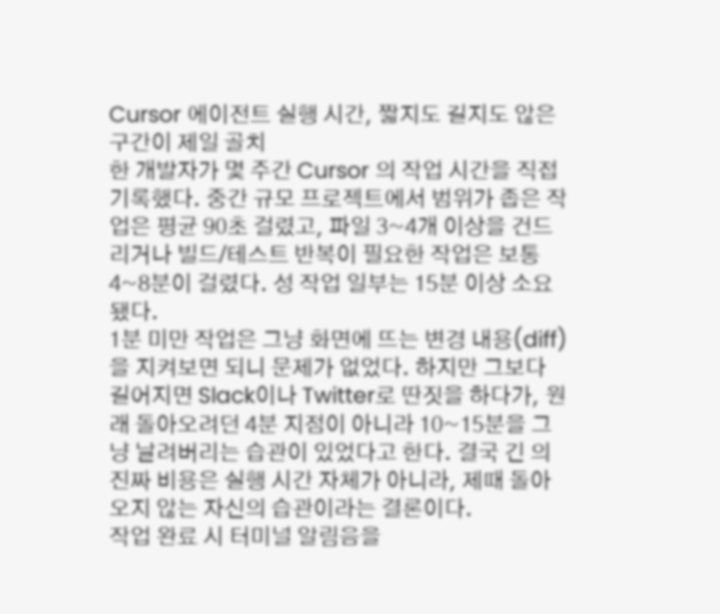Cursor 에이전트 실행 시간, 짧지도 길지도 않은 구간이 제일 골치
한 개발자가 몇 주간 Cursor 의 작업 시간을 직접 기록했다. 중간 규모 프로젝트에서 범위가 좁은 작업은 평균 90초 걸렸고, 파일 3~4개 이상을 건드리거나 빌드/테스트 반복이 필요한 작업은 보통 4~8분이 걸렸다. 성 작업 일부는 15분 이상 소요됐다.
1분 미만 작업은 그냥 화면에 뜨는 변경 내용(diff)을 지켜보면 되니 문제가 없었다. 하지만 그보다 길어지면 Slack이나 Twitter로 딴짓을 하다가, 원래 돌아오려던 4분 지점이 아니라 10~15분을 그냥 날려버리는 습관이 있었다고 한다. 결국 긴 의 진짜 비용은 실행 시간 자체가 아니라, 제때 돌아오지 않는 자신의 습관이라는 결론이다.
작업 완료 시 터미널 알림음을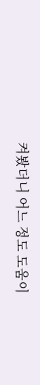켜봤더니 어느 정도 도움이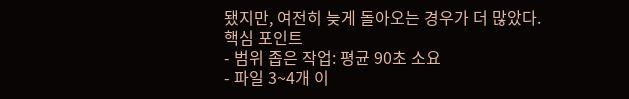됐지만, 여전히 늦게 돌아오는 경우가 더 많았다.
핵심 포인트
- 범위 좁은 작업: 평균 90초 소요
- 파일 3~4개 이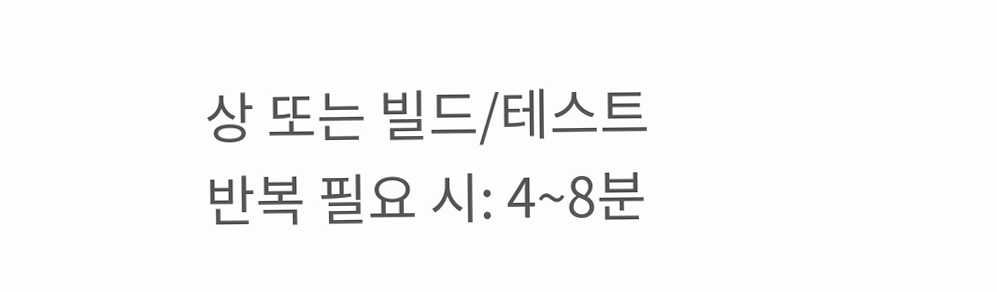상 또는 빌드/테스트 반복 필요 시: 4~8분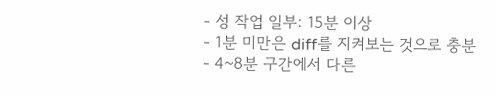- 성 작업 일부: 15분 이상
- 1분 미만은 diff를 지켜보는 것으로 충분
- 4~8분 구간에서 다른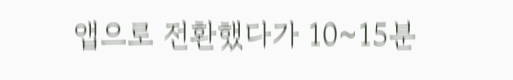앱으로 전환했다가 10~15분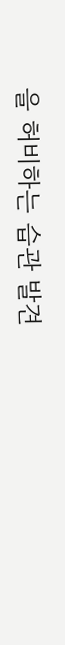을 허비하는 습관 발견